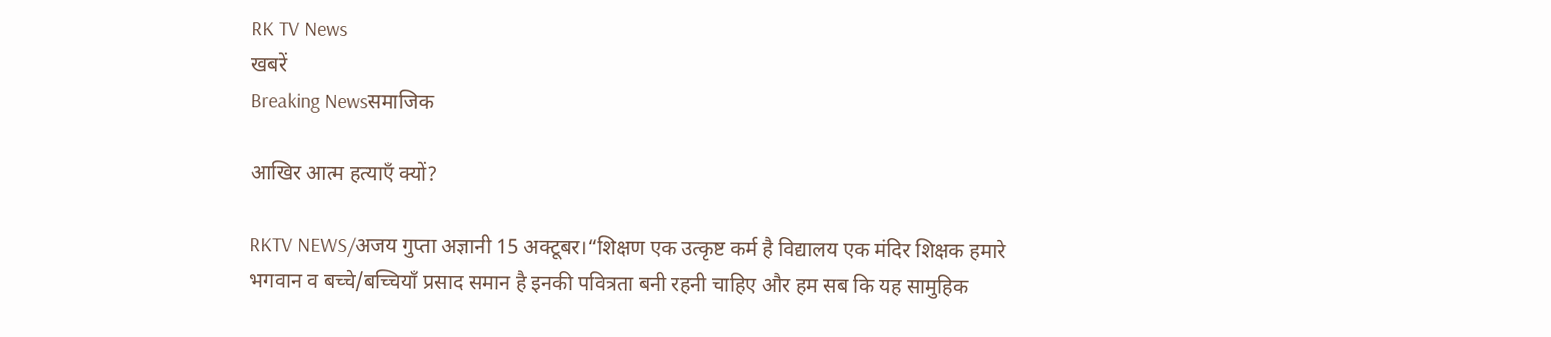RK TV News
खबरें
Breaking Newsसमाजिक

आखिर आत्म हत्याएँ क्यों?

RKTV NEWS/अजय गुप्ता अज्ञानी 15 अक्टूबर।“शिक्षण एक उत्कृष्ट कर्म है विद्यालय एक मंदिर शिक्षक हमारे भगवान व बच्चे/बच्चियाँ प्रसाद समान है इनकी पवित्रता बनी रहनी चाहिए और हम सब कि यह सामुहिक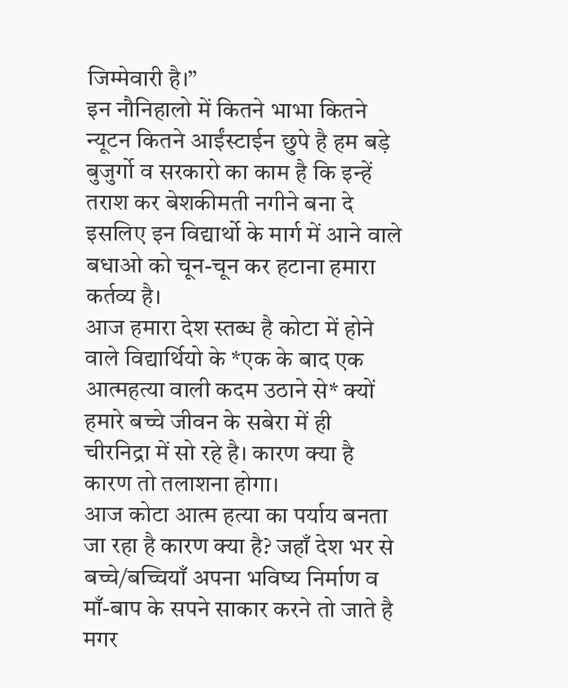जिम्मेवारी है।”
इन नौनिहालो में कितने भाभा कितने न्यूटन कितने आईंस्टाईन छुपे है हम बड़े बुजुर्गो व सरकारो का काम है कि इन्हें तराश कर बेशकीमती नगीने बना दे इसलिए इन विद्यार्थो के मार्ग में आने वाले बधाओ को चून-चून कर हटाना हमारा कर्तव्य है।
आज हमारा देश स्तब्ध है कोटा में होने वाले विद्यार्थियो के *एक के बाद एक आत्महत्या वाली कदम उठाने से* क्यों हमारे बच्चे जीवन के सबेरा में ही चीरनिद्रा में सो रहे है। कारण क्या है कारण तो तलाशना होगा।
आज कोटा आत्म हत्या का पर्याय बनता जा रहा है कारण क्या है? जहाँ देश भर से बच्चे/बच्चियाँ अपना भविष्य निर्माण व माँ-बाप के सपने साकार करने तो जाते है मगर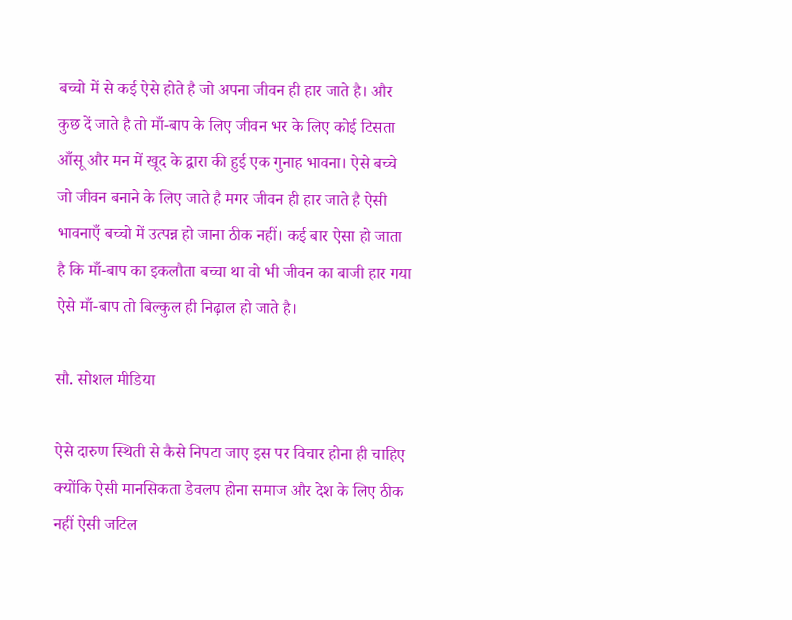बच्चो में से कई ऐसे होते है जो अपना जीवन ही हार जाते है। और कुछ दें जाते है तो माँ-बाप के लिए जीवन भर के लिए कोई टिसता आँसू और मन में खूद के द्वारा की हुई एक गुनाह भावना। ऐसे बच्चे जो जीवन बनाने के लिए जाते है मगर जीवन ही हार जाते है ऐसी भावनाएँ बच्चो में उत्पन्न हो जाना ठीक नहीं। कई बार ऐसा हो जाता है कि माँ-बाप का इकलौता बच्चा था वो भी जीवन का बाजी हार गया ऐसे माँ-बाप तो बिल्कुल ही निढ़ाल हो जाते है।

सौ. सोशल मीडिया

ऐसे दारुण स्थिती से कैसे निपटा जाए इस पर विचार होना ही चाहिए क्योंकि ऐसी मानसिकता डेवलप होना समाज और देश के लिए ठीक नहीं ऐसी जटिल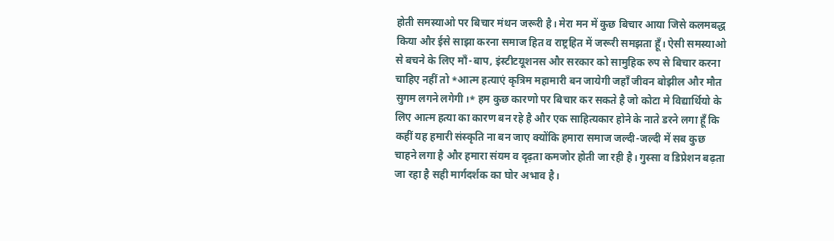होती समस्याओ पर बिचार मंथन जरूरी है। मेरा मन में कुछ बिचार आया जिसे कलमबद्ध किया और ईसे साझा करना समाज हित व राष्ट्रहित में जरूरी समझता हूँ। ऐसी समस्याओ से बचने के लिए माँ-बाप, इंस्टीटयूशनस और सरकार को सामुहिक रुप से बिचार करना चाहिए नहीं तो *आत्म हत्याएं कृत्रिम महामारी बन जायेगी जहाँ जीवन बोझील और मौत सुगम लगने लगेगी।* हम कुछ कारणो पर बिचार कर सकते है जो कोटा मे विद्यार्थियो के लिए आत्म हत्या का कारण बन रहे है और एक साहित्यकार होने के नाते डरने लगा हूँ कि कहीं यह हमारी संस्कृति ना बन जाए क्योंकि हमारा समाज जल्दी-जल्दी में सब कुछ चाहने लगा है और हमारा संयम व दृढ़ता कमजोर होती जा रही है। गुस्सा व डिप्रेशन बढ़ता जा रहा है सही मार्गदर्शक का घोर अभाव है।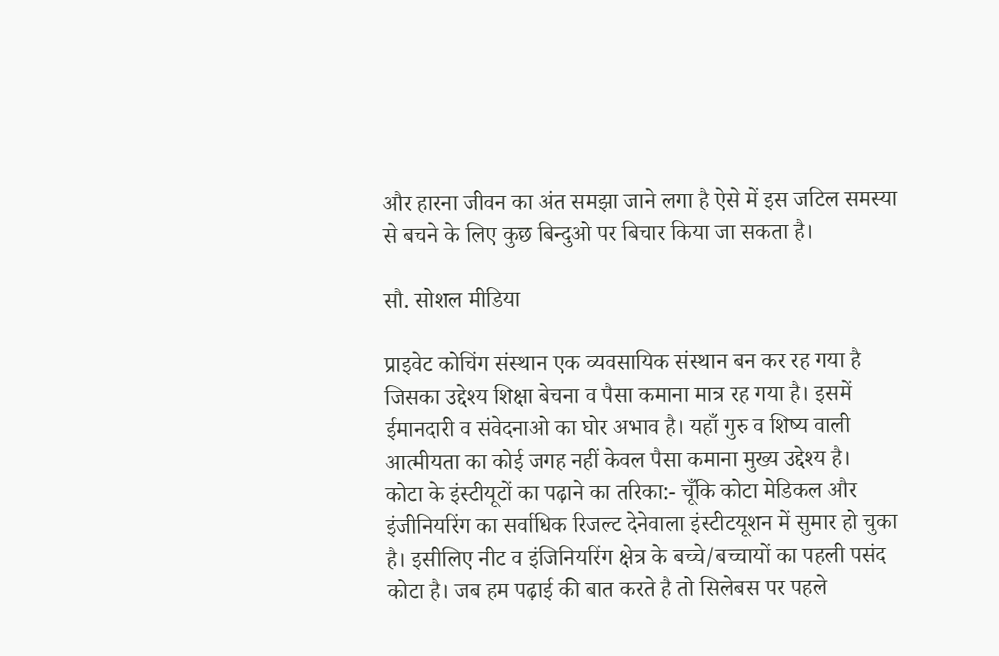और हारना जीवन का अंत समझा जाने लगा है ऐसे में इस जटिल समस्या से बचने के लिए कुछ बिन्दुओ पर बिचार किया जा सकता है।

सौ. सोशल मीडिया

प्राइवेट कोचिंग संस्थान एक व्यवसायिक संस्थान बन कर रह गया है जिसका उद्देश्य शिक्षा बेचना व पैसा कमाना मात्र रह गया है। इसमें ईमानदारी व संवेदनाओ का घोर अभाव है। यहाँ गुरु व शिष्य वाली आत्मीयता का कोई जगह नहीं केवल पैसा कमाना मुख्य उद्देश्य है।
कोटा के इंस्टीयूटों का पढ़ाने का तरिका:- चूँकि कोटा मेडिकल और इंजीनियरिंग का सर्वाधिक रिजल्ट देनेवाला इंस्टीटयूशन में सुमार हो चुका है। इसीलिए नीट व इंजिनियरिंग क्षेत्र के बच्चे/बच्चायों का पहली पसंद कोटा है। जब हम पढ़ाई की बात करते है तो सिलेबस पर पहले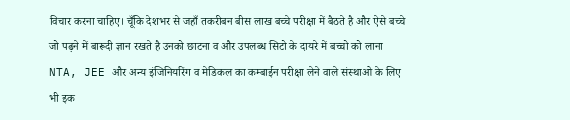विचार करना चाहिए। चूँकि देशभर से जहाँ तकरीबन बीस लाख बच्चे परीक्षा में बैठते है और ऐसे बच्चे जो पढ़ने में बारूदी ज्ञान रखते है उनको छाटना व और उपलब्ध सिटो के दायरे में बच्चो को लाना NTA, JEE और अन्य इंजिनियरिंग व मेडिकल का कम्बाईन परीक्षा लेने वाले संस्थाओ के लिए भी इक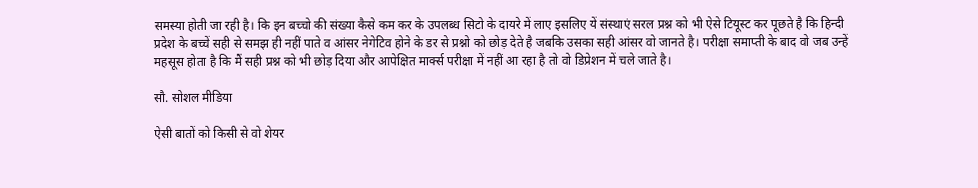समस्या होती जा रही है। कि इन बच्चो की संख्या कैसे कम कर के उपलब्ध सिटो के दायरे में लाए इसलिए यें संस्थाएं सरल प्रश्न को भी ऐसे टियूस्ट कर पूछते है कि हिन्दी प्रदेश के बच्चें सही से समझ ही नहीं पाते व आंसर नेगेटिव होने के डर से प्रश्नो को छोड़ देते है जबकि उसका सही आंसर वो जानते है। परीक्षा समाप्ती के बाद वो जब उन्हें महसूस होता है कि मैं सही प्रश्न को भी छोड़ दिया और आपेक्षित मार्क्स परीक्षा में नहीं आ रहा है तो वो डिप्रेशन में चले जाते है।

सौ. सोशल मीडिया

ऐसी बातों को किसी से वो शेयर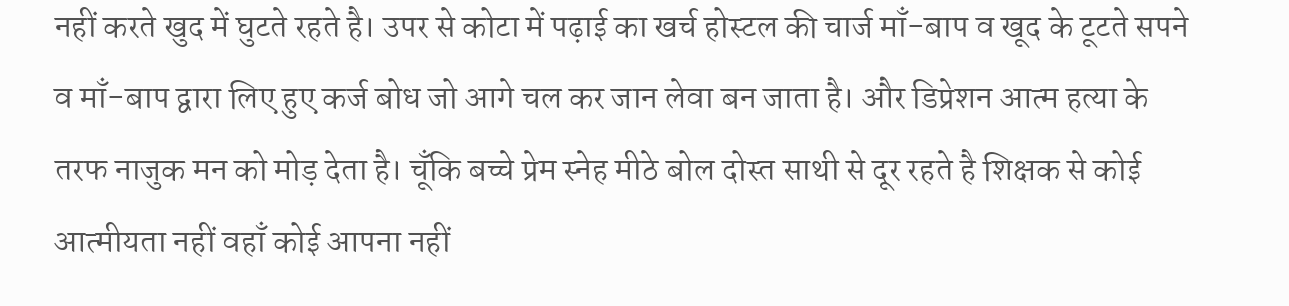नहीं करते खुद में घुटते रहते है। उपर से कोटा में पढ़ाई का खर्च होस्टल की चार्ज माँ-बाप व खूद के टूटते सपने व माँ-बाप द्वारा लिए हुए कर्ज बोध जो आगे चल कर जान लेवा बन जाता है। और डिप्रेशन आत्म हत्या के तरफ नाजुक मन को मोड़ देता है। चूँकि बच्चे प्रेम स्नेह मीठे बोल दोस्त साथी से दूर रहते है शिक्षक से कोई आत्मीयता नहीं वहाँ कोई आपना नहीं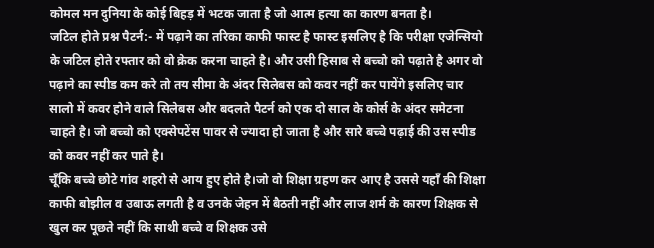कोमल मन दुनिया के कोई बिहड़ में भटक जाता है जो आत्म हत्या का कारण बनता है।
जटिल होते प्रश्न पैटर्न:- में पढ़ाने का तरिका काफी फास्ट है फास्ट इसलिए है कि परीक्षा एजेन्सियो के जटिल होते रफ्तार को वो क्रेक करना चाहते है। और उसी हिसाब से बच्चो को पढ़ाते है अगर वो पढ़ाने का स्पीड कम करे तो तय सीमा के अंदर सिलेबस को कवर नहीं कर पायेंगे इसलिए चार सालो में कवर होने वाले सिलेबस और बदलते पैटर्न को एक दो साल के कोर्स के अंदर समेटना चाहते है। जो बच्चो को एक्सेपटेंस पावर से ज्यादा हो जाता है और सारे बच्चे पढ़ाई की उस स्पीड को कवर नहीं कर पाते है।
चूँकि बच्चे छोटे गांव शहरो से आय हुए होते है।जो वो शिक्षा ग्रहण कर आए है उससे यहाँ की शिक्षा काफी बोझील व उबाऊ लगती है व उनके जेहन में बैठती नहीं और लाज शर्म के कारण शिक्षक से खुल कर पूछते नहीं कि साथी बच्चे व शिक्षक उसे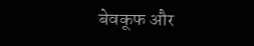बेवकूफ और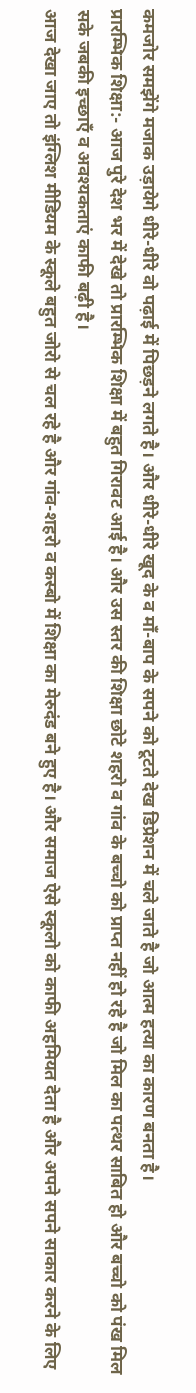कमजोर समझेंगे मजाक उड़ायेगे धीरे-धीरे वो पढ़ाई में पिछड़ने लगते है। और धीरे-धीरे खूद के व माँ-बाप के सपने को टूटते देख डिप्रेशन में चले जाते है जो आत्म हत्या का कारण बनता है।
प्रारम्भिक शिक्षा:- आज पुरे देश भर में देखे तो प्रारम्भिक शिक्षा में बहुत गिरावट आई है। और उस स्तर की शिक्षा छोटे शहरो व गांव के बच्चो को प्राप्त नहीं हो रहे है जो मिल का पत्थर साबित हो और बच्चो को पंख मिल सके जबकी इच्छाएँ व अवश्यकताएं काफी बढ़ी है।
आज देखा जाए तो इंग्लिश मीडियम के स्कूले बहुत जोरो से चल रहे है और गांव-शहरो व कस्बो में शिक्षा का मेरुदंड बने हुए है। और समाज ऐसे स्कूलो को काफी अहमियत देता है और अपने सपने साकार करने के लिए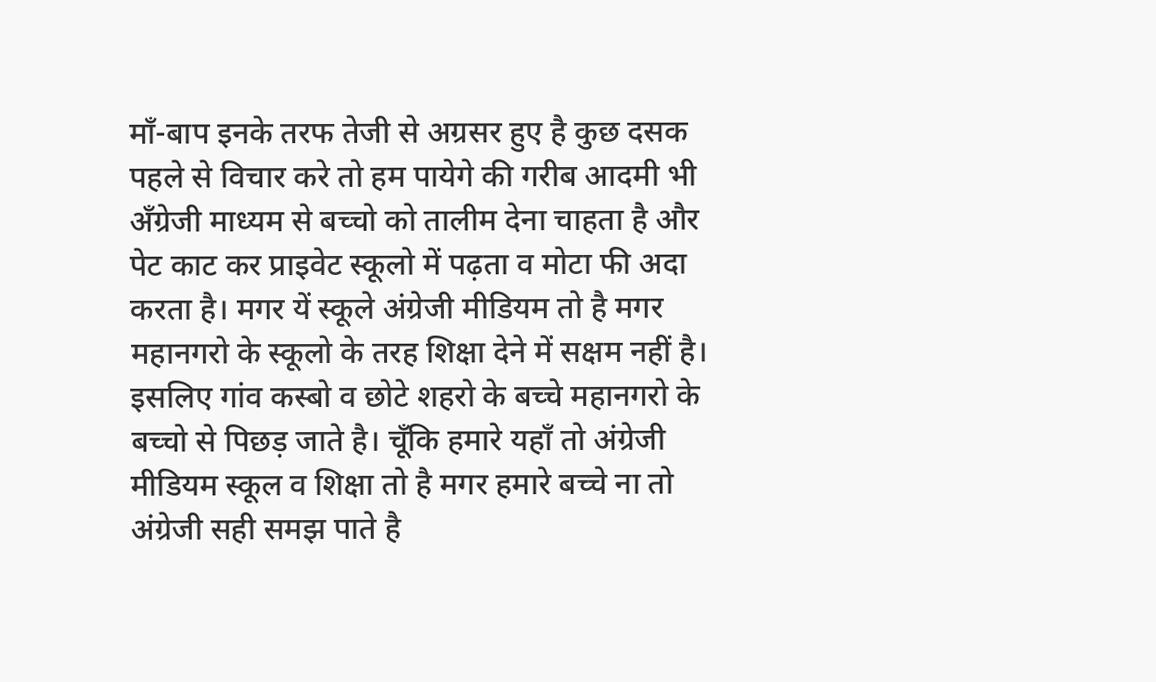माँ-बाप इनके तरफ तेजी से अग्रसर हुए है कुछ दसक पहले से विचार करे तो हम पायेगे की गरीब आदमी भी अँग्रेजी माध्यम से बच्चो को तालीम देना चाहता है और पेट काट कर प्राइवेट स्कूलो में पढ़ता व मोटा फी अदा करता है। मगर यें स्कूले अंग्रेजी मीडियम तो है मगर महानगरो के स्कूलो के तरह शिक्षा देने में सक्षम नहीं है। इसलिए गांव कस्बो व छोटे शहरो के बच्चे महानगरो के बच्चो से पिछड़ जाते है। चूँकि हमारे यहाँ तो अंग्रेजी मीडियम स्कूल व शिक्षा तो है मगर हमारे बच्चे ना तो अंग्रेजी सही समझ पाते है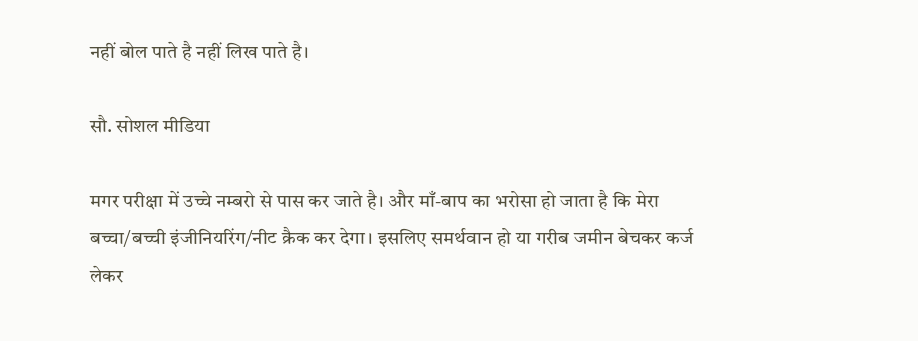नहीं बोल पाते है नहीं लिख पाते है।

सौ. सोशल मीडिया

मगर परीक्षा में उच्चे नम्बरो से पास कर जाते है। और माँ-बाप का भरोसा हो जाता है कि मेरा बच्चा/बच्ची इंजीनियरिंग/नीट क्रैक कर देगा। इसलिए समर्थवान हो या गरीब जमीन बेचकर कर्ज लेकर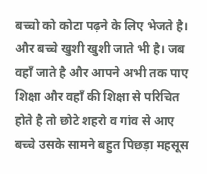बच्चो को कोटा पढ़ने के लिए भेजते है। और बच्चे खुशी खुशी जाते भी है। जब वहाँ जाते है और आपने अभी तक पाए शिक्षा और वहाँ की शिक्षा से परिचित होते है तो छोटे शहरो व गांव से आए बच्चे उसके सामने बहुत पिछड़ा महसूस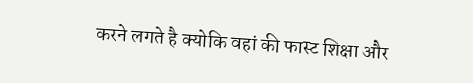करने लगते है क्योकि वहां की फास्ट शिक्षा और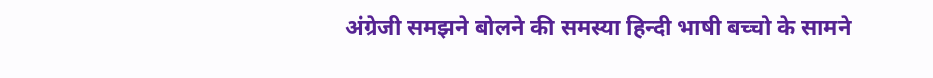अंग्रेजी समझने बोलने की समस्या हिन्दी भाषी बच्चो के सामने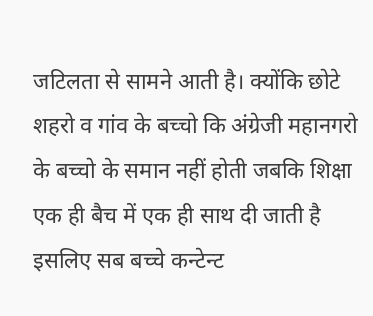जटिलता से सामने आती है। क्योंकि छोटे शहरो व गांव के बच्चो कि अंग्रेजी महानगरो के बच्चो के समान नहीं होती जबकि शिक्षा एक ही बैच में एक ही साथ दी जाती है इसलिए सब बच्चे कन्टेन्ट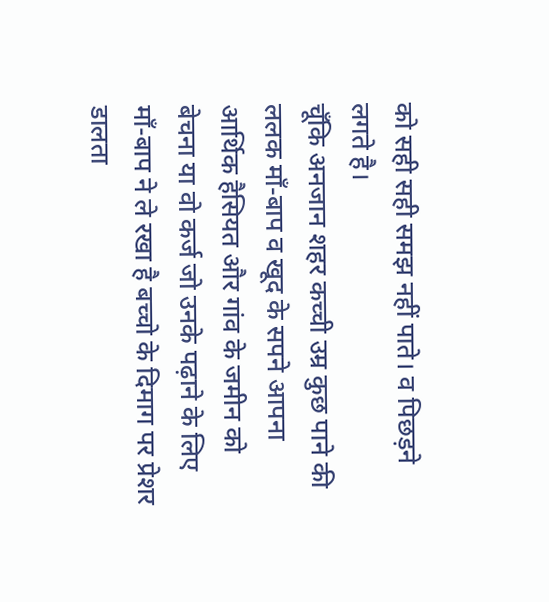को सही सही समझ नहीं पाते। व पिछड़ने लगते है।
चूँकि अनजान शहर कच्ची उम्र कुछ पाने की ललक माँ-बाप व खूद के सपने आपना आर्थिक हैसियत और गांव के जमीन को बेचना या वो कर्ज जो उनके पढ़ाने के लिए माँ-बाप ने ले रखा है बच्चो के दिमाग पर प्रेशर डालता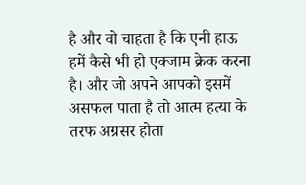है और वो चाहता है कि एनी हाऊ हमें कैसे भी हो एक्जाम क्रेक करना है। और जो अपने आपको इसमें असफल पाता है तो आत्म हत्या के तरफ अग्रसर होता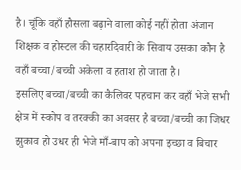है। चूंकि वहाँ हौसला बढ़ाने वाला कोई नहीं होता अंजान शिक्षक व होस्टल की चहारदिवारी के सिवाय उसका कौन है वहाँ बच्चा/बच्ची अकेला व हताश हो जाता है।
इसलिए बच्चा/बच्ची का कैलिवर पहचान कर वहाँ भेजे सभी क्षेत्र में स्कोप व तरक्की का अवसर है बच्चा/बच्ची का जिधर झुकाव हो उधर ही भेजे माँ-बाप को अपना इच्छा व बिचार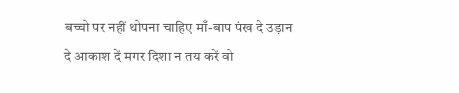बच्चो पर नहीं थोपना चाहिए माँ-बाप पंख दे उड़ान दे आकाश दें मगर दिशा न तय करें वो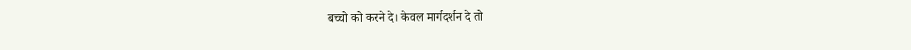बच्चो को करने दे। केवल मार्गदर्शन दे तो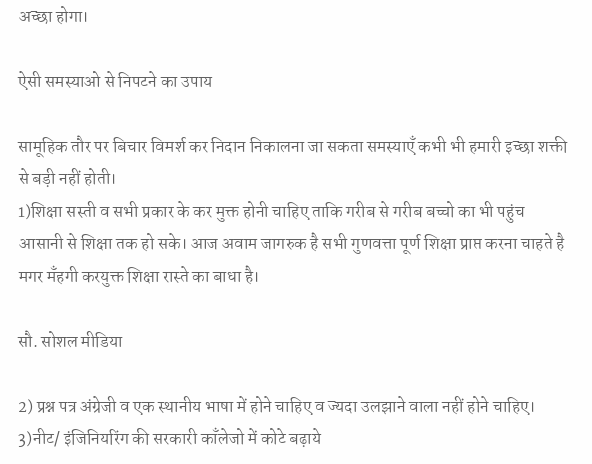अच्छा होगा।

ऐसी समस्याओ से निपटने का उपाय

सामूहिक तौर पर बिचार विमर्श कर निदान निकालना जा सकता समस्याएँ कभी भी हमारी इच्छा शक्ती से बड़ी नहीं होती।
1)शिक्षा सस्ती व सभी प्रकार के कर मुक्त होनी चाहिए ताकि गरीब से गरीब बच्चो का भी पहुंच आसानी से शिक्षा तक हो सके। आज अवाम जागरुक है सभी गुणवत्ता पूर्ण शिक्षा प्राप्त करना चाहते है मगर मँहगी करयुक्त शिक्षा रास्ते का बाधा है।

सौ. सोशल मीडिया

2) प्रश्न पत्र अंग्रेजी व एक स्थानीय भाषा में होने चाहिए व ज्यदा उलझाने वाला नहीं होने चाहिए।
3)नीट/ इंजिनियरिंग की सरकारी काँलेजो में कोटे बढ़ाये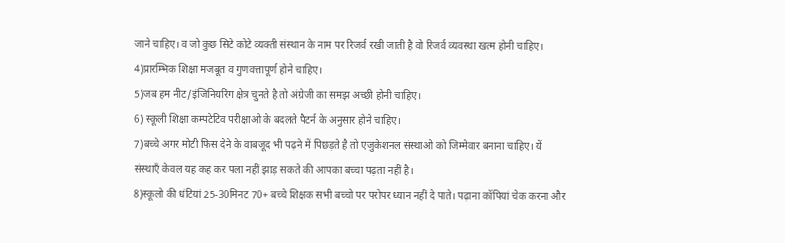जाने चाहिए। व जो कुछ सिटे कोटे व्यक्ती संस्थान के नाम पर रिजर्व रखी जाती है वो रिजर्व व्यवस्था खत्म होनी चाहिए।
4)प्रारम्भिक शिक्षा मजबूत व गुणवत्तापूर्ण होने चाहिए।
5)जब हम नीट/इंजिनियरिंग क्षेत्र चुनते है तो अंग्रेजी का समझ अच्छी होनी चाहिए।
6) स्कूली शिक्षा कम्पटेटिव परीक्षाओ के बदलते पैटर्न के अनुसार होने चाहिए।
7)बच्चे अगर मोटी फिस देने के वाबजूद भी पढ़ने में पिछड़ते है तो एजुकेशनल संस्थाओ को जिम्मेवार बनाना चाहिए। यें संस्थाएँ केवल यह कह कर पला नहीं झाड़ सकते की आपका बच्चा पढ़ता नहीं है।
8)स्कूलो की धंटियां 25-30मिनट 70+ बच्चे शिक्षक सभी बच्चो पर परोपर ध्यान नहीं दे पाते। पढ़ाना कॉपियां चेक करना और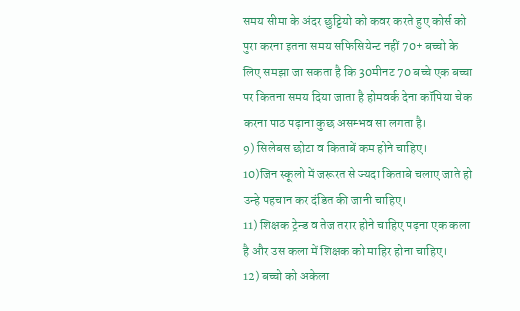समय सीमा के अंदर छुट्टियो को कवर करते हुए कोर्स को पुरा करना इतना समय सफिसियेन्ट नहीं 70+ बच्चो के लिए समझा जा सकता है कि 30मीनट 70 बच्चे एक बच्चा पर कितना समय दिया जाता है होमवर्क देना कॉपिया चेक करना पाठ पढ़ाना कुछ असम्भव सा लगता है।
9) सिलेबस छोटा व किताबें कम होने चाहिए।
10)जिन स्कूलो में जरूरत से ज्यदा किताबे चलाए जाते हो उन्हे पहचान कर दंडित की जानी चाहिए।
11) शिक्षक ट्रेन्ड व तेज तरार होने चाहिए पढ़ना एक कला है और उस कला में शिक्षक को माहिर होना चाहिए।
12) बच्चो को अकेला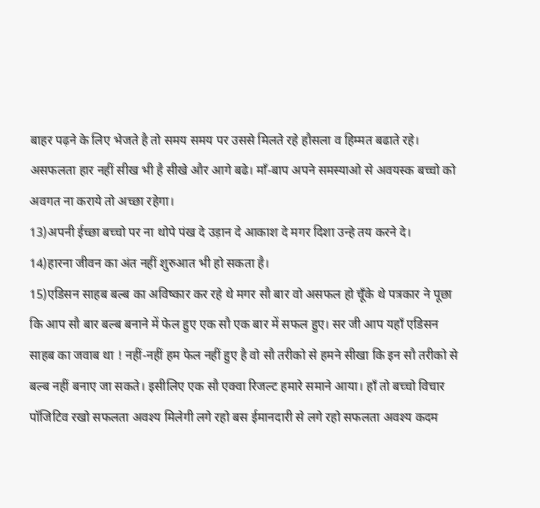बाहर पढ़ने के लिए भेजते है तो समय समय पर उससे मिलते रहे हौसला व हिम्मत बढाते रहे। असफलता हार नहीं सीख भी है सीखे और आगे बढे। माँ-बाप अपने समस्याओ से अवयस्क बच्चो को अवगत ना कराये तो अच्छा रहेगा।
13)अपनी ईच्छा बच्चो पर ना थोपे पंख दे उड़ान दे आकाश दे मगर दिशा उन्हे तय करने दे।
14)हारना जीवन का अंत नहीं शुरुआत भी हो सकता है।
15)एडिसन साहब बल्ब का अविष्कार कर रहे थे मगर सौ बार वो असफल हो चूँके थे पत्रकार ने पूछा कि आप सौ बार बल्ब बनाने में फेल हुए एक सौ एक बार में सफल हुए। सर जी आप यहाँ एडिसन साहब का जवाब था ! नहीं-नहीं हम फेल नहीं हुए है वो सौ तरीको से हमने सीखा कि इन सौ तरीको से बल्ब नहीं बनाए जा सकते। इसीलिए एक सौ एक्वा रिजल्ट हमारे समाने आया। हाँ तो बच्चो विचार पॉजिटिव रखो सफलता अवश्य मिलेगी लगे रहो बस ईमानदारी से लगे रहो सफलता अवश्य कदम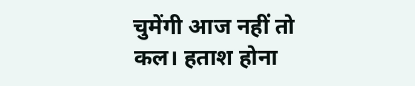चुमेंगी आज नहीं तो कल। हताश होना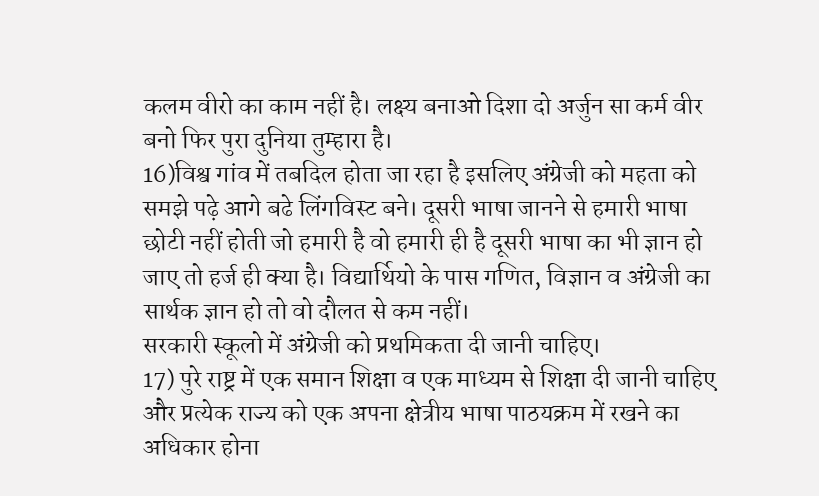कलम वीरो का काम नहीं है। लक्ष्य बनाओ दिशा दो अर्जुन सा कर्म वीर बनो फिर पुरा दुनिया तुम्हारा है।
16)विश्व गांव में तबदिल होता जा रहा है इसलिए अंग्रेजी को महता को समझे पढ़े आगे बढे लिंगविस्ट बने। दूसरी भाषा जानने से हमारी भाषा छोटी नहीं होती जो हमारी है वो हमारी ही है दूसरी भाषा का भी ज्ञान हो जाए तो हर्ज ही क्या है। विद्यार्थियो के पास गणित, विज्ञान व अंग्रेजी का सार्थक ज्ञान हो तो वो दौलत से कम नहीं।
सरकारी स्कूलो में अंग्रेजी को प्रथमिकता दी जानी चाहिए।
17) पुरे राष्ट्र में एक समान शिक्षा व एक माध्यम से शिक्षा दी जानी चाहिए और प्रत्येक राज्य को एक अपना क्षेत्रीय भाषा पाठयक्रम में रखने का अधिकार होना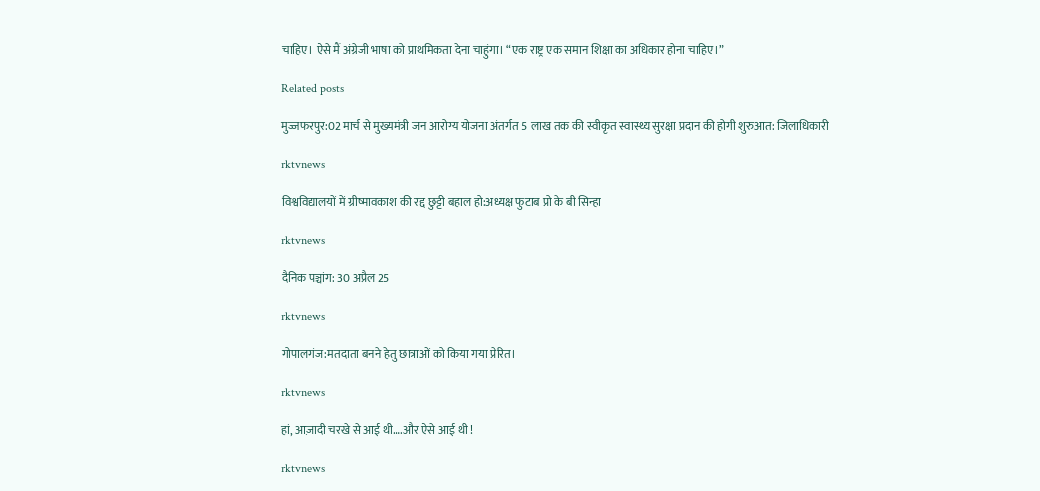चाहिए। ऐसे मैं अंग्रेजी भाषा को प्राथमिकता देना चाहुंगा। “एक राष्ट्र एक समान शिक्षा का अधिकार होना चाहिए।”

Related posts

मुज्जफरपुर:02 मार्च से मुख्यमंत्री जन आरोग्य योजना अंतर्गत 5 लाख तक की स्वीकृत स्वास्थ्य सुरक्षा प्रदान की होगी शुरुआत: जिलाधिकारी

rktvnews

विश्वविद्यालयों में ग्रीष्मावकाश की रद्द छुट्टी बहाल हो:अध्यक्ष फुटाब प्रो के बी सिन्हा

rktvnews

दैनिक पञ्चांग: 30 अप्रैल 25

rktvnews

गोपालगंज:मतदाता बनने हेतु छात्राओं को किया गया प्रेरित।

rktvnews

हां, आज़ादी चरखे से आई थी….और ऐसे आई थी !

rktvnews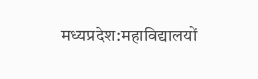मध्यप्रदेश:महाविद्यालयों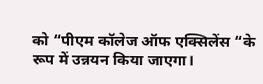को “पीएम कॉलेज ऑफ एक्सिलेंस “के रूप में उन्नयन किया जाएगा।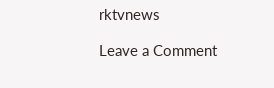rktvnews

Leave a Comment